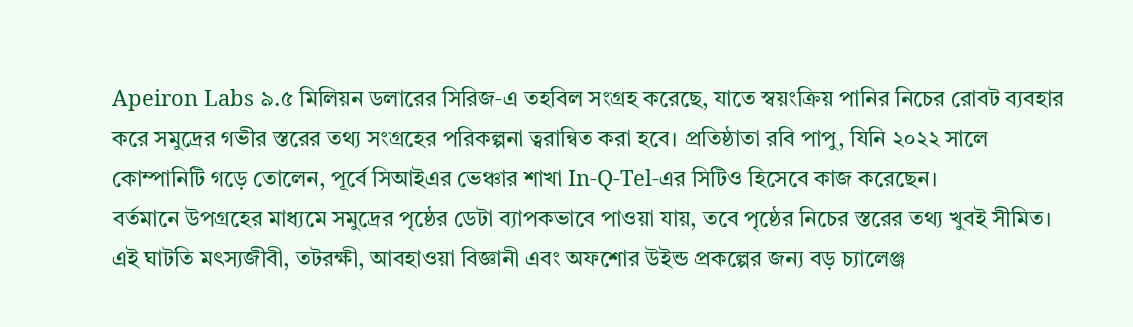Apeiron Labs ৯.৫ মিলিয়ন ডলারের সিরিজ‑এ তহবিল সংগ্রহ করেছে, যাতে স্বয়ংক্রিয় পানির নিচের রোবট ব্যবহার করে সমুদ্রের গভীর স্তরের তথ্য সংগ্রহের পরিকল্পনা ত্বরান্বিত করা হবে। প্রতিষ্ঠাতা রবি পাপু, যিনি ২০২২ সালে কোম্পানিটি গড়ে তোলেন, পূর্বে সিআইএর ভেঞ্চার শাখা In‑Q‑Tel‑এর সিটিও হিসেবে কাজ করেছেন।
বর্তমানে উপগ্রহের মাধ্যমে সমুদ্রের পৃষ্ঠের ডেটা ব্যাপকভাবে পাওয়া যায়, তবে পৃষ্ঠের নিচের স্তরের তথ্য খুবই সীমিত। এই ঘাটতি মৎস্যজীবী, তটরক্ষী, আবহাওয়া বিজ্ঞানী এবং অফশোর উইন্ড প্রকল্পের জন্য বড় চ্যালেঞ্জ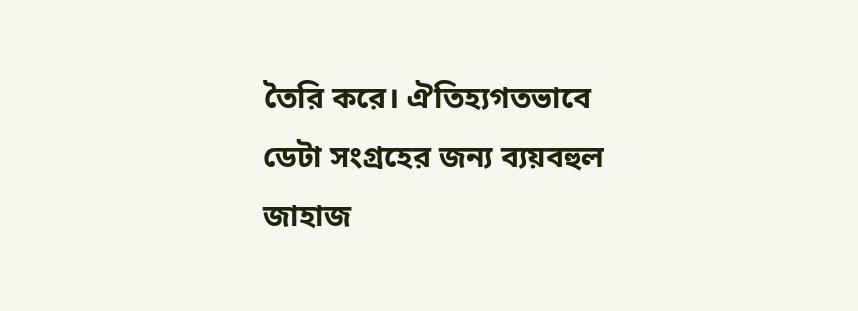তৈরি করে। ঐতিহ্যগতভাবে ডেটা সংগ্রহের জন্য ব্যয়বহুল জাহাজ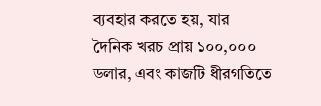ব্যবহার করতে হয়, যার দৈনিক খরচ প্রায় ১০০,০০০ ডলার, এবং কাজটি ধীরগতিতে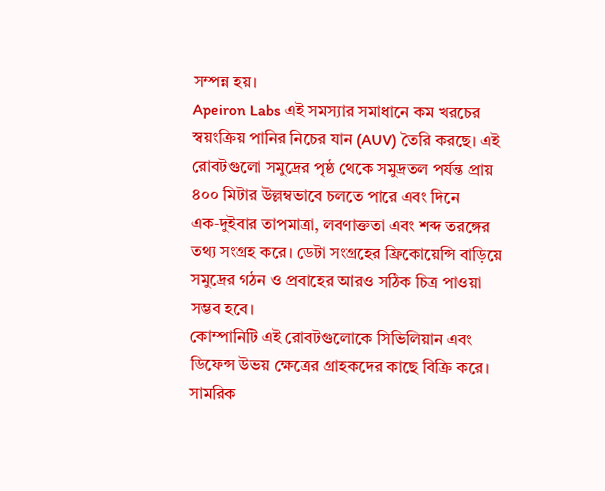সম্পন্ন হয়।
Apeiron Labs এই সমস্যার সমাধানে কম খরচের স্বয়ংক্রিয় পানির নিচের যান (AUV) তৈরি করছে। এই রোবটগুলো সমুদ্রের পৃষ্ঠ থেকে সমুদ্রতল পর্যন্ত প্রায় ৪০০ মিটার উল্লম্বভাবে চলতে পারে এবং দিনে এক‑দুইবার তাপমাত্রা, লবণাক্ততা এবং শব্দ তরঙ্গের তথ্য সংগ্রহ করে। ডেটা সংগ্রহের ফ্রিকোয়েন্সি বাড়িয়ে সমুদ্রের গঠন ও প্রবাহের আরও সঠিক চিত্র পাওয়া সম্ভব হবে।
কোম্পানিটি এই রোবটগুলোকে সিভিলিয়ান এবং ডিফেন্স উভয় ক্ষেত্রের গ্রাহকদের কাছে বিক্রি করে। সামরিক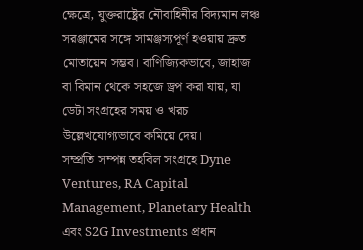ক্ষেত্রে, যুক্তরাষ্ট্রের নৌবাহিনীর বিদ্যমান লঞ্চ সরঞ্জামের সঙ্গে সামঞ্জস্যপূর্ণ হওয়ায় দ্রুত মোতায়েন সম্ভব। বাণিজ্যিকভাবে, জাহাজ বা বিমান থেকে সহজে ড্রপ করা যায়, যা ডেটা সংগ্রহের সময় ও খরচ উল্লেখযোগ্যভাবে কমিয়ে দেয়।
সম্প্রতি সম্পন্ন তহবিল সংগ্রহে Dyne Ventures, RA Capital Management, Planetary Health এবং S2G Investments প্রধান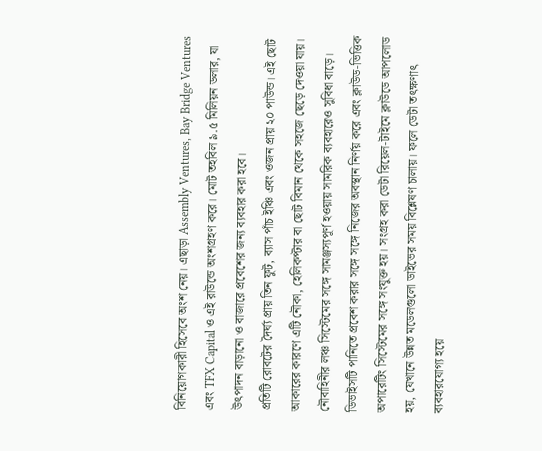বিনিয়োগকারী হিসেবে অংশ নেয়। এছাড়া Assembly Ventures, Bay Bridge Ventures এবং TFX Capital ও এই রাউন্ডে অংশগ্রহণ করে। মোট তহবিল ৯.৫ মিলিয়ন ডলার, যা উৎপাদন বাড়ানো ও বাজারে প্রবেশের জন্য ব্যবহার করা হবে।
প্রতিটি রোবটের দৈর্ঘ্য প্রায় তিন ফুট, ব্যাস পাঁচ ইঞ্চি এবং ওজন প্রায় ২০ পাউন্ড। এই ছোট আকারের কারণে এটি নৌকা, হেলিকপ্টার বা ছোট বিমান থেকে সহজে ছেড়ে দেওয়া যায়। নৌবাহিনীর লঞ্চ সিস্টেমের সঙ্গে সামঞ্জস্যপূর্ণ হওয়ায় সামরিক ব্যবহারেও সুবিধা বাড়ে।
ডিভাইসটি পানিতে প্রবেশ করার সঙ্গে সঙ্গে নিজের অবস্থান নির্ণয় করে এবং ক্লাউড‑ভিত্তিক অপারেটিং সিস্টেমের সঙ্গে সংযুক্ত হয়। সংগ্রহ করা ডেটা রিয়েল‑টাইমে ক্লাউডে আপলোড হয়, যেখানে উন্নত মডেলগুলো ডাইভের সময় বিশ্লেষণ চালায়। ফলে ডেটা তৎক্ষণাৎ ব্যবহারযোগ্য হয়ে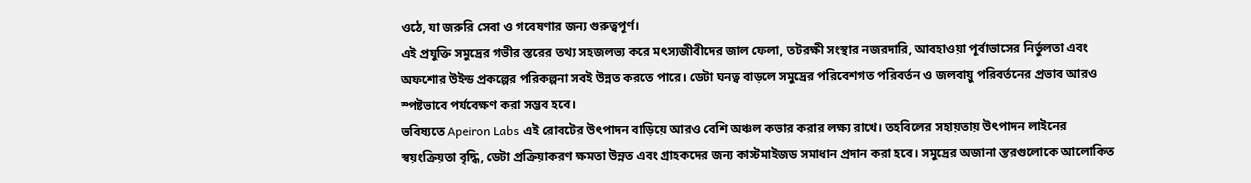ওঠে, যা জরুরি সেবা ও গবেষণার জন্য গুরুত্বপূর্ণ।
এই প্রযুক্তি সমুদ্রের গভীর স্তরের তথ্য সহজলভ্য করে মৎস্যজীবীদের জাল ফেলা, তটরক্ষী সংস্থার নজরদারি, আবহাওয়া পূর্বাভাসের নির্ভুলতা এবং অফশোর উইন্ড প্রকল্পের পরিকল্পনা সবই উন্নত করতে পারে। ডেটা ঘনত্ব বাড়লে সমুদ্রের পরিবেশগত পরিবর্তন ও জলবায়ু পরিবর্তনের প্রভাব আরও স্পষ্টভাবে পর্যবেক্ষণ করা সম্ভব হবে।
ভবিষ্যতে Apeiron Labs এই রোবটের উৎপাদন বাড়িয়ে আরও বেশি অঞ্চল কভার করার লক্ষ্য রাখে। তহবিলের সহায়তায় উৎপাদন লাইনের স্বয়ংক্রিয়তা বৃদ্ধি, ডেটা প্রক্রিয়াকরণ ক্ষমতা উন্নত এবং গ্রাহকদের জন্য কাস্টমাইজড সমাধান প্রদান করা হবে। সমুদ্রের অজানা স্তরগুলোকে আলোকিত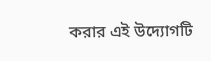করার এই উদ্যোগটি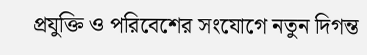প্রযুক্তি ও পরিবেশের সংযোগে নতুন দিগন্ত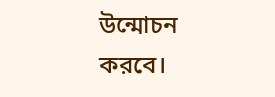উন্মোচন করবে।